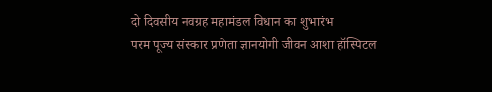दो दिवसीय नवग्रह महामंडल विधान का शुभारंभ
परम पूज्य संस्कार प्रणेता ज्ञानयोगी जीवन आशा हॉस्पिटल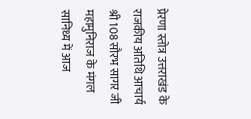प्रेरणा स्तोत्र उत्तराखंड के राजकीय अतिथि आचार्य श्री 108 सौरभ सागर जी महामुनिराज के मंगल सानिध्य में आज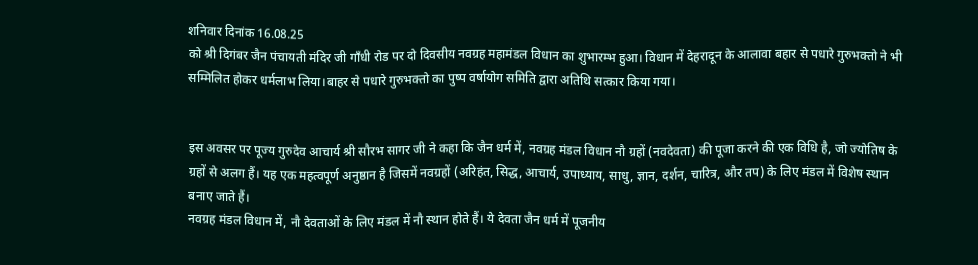शनिवार दिनांक 16.08.25
को श्री दिगंबर जैन पंचायती मंदिर जी गाँधी रोड पर दो दिवसीय नवग्रह महामंडल विधान का शुभारम्भ हुआ। विधान में देहरादून के आलावा बहार से पधारे गुरुभक्तो ने भी सम्मिलित होकर धर्मलाभ लिया।बाहर से पधारे गुरुभक्तो का पुष्प वर्षायोग समिति द्वारा अतिथि सत्कार किया गया।


इस अवसर पर पूज्य गुरुदेव आचार्य श्री सौरभ सागर जी ने कहा कि जैन धर्म में, नवग्रह मंडल विधान नौ ग्रहों (नवदेवता) की पूजा करने की एक विधि है, जो ज्योतिष के ग्रहों से अलग हैं। यह एक महत्वपूर्ण अनुष्ठान है जिसमें नवग्रहों (अरिहंत, सिद्ध, आचार्य, उपाध्याय, साधु, ज्ञान, दर्शन, चारित्र, और तप) के लिए मंडल में विशेष स्थान बनाए जाते हैं।
नवग्रह मंडल विधान में, नौ देवताओं के लिए मंडल में नौ स्थान होते हैं। ये देवता जैन धर्म में पूजनीय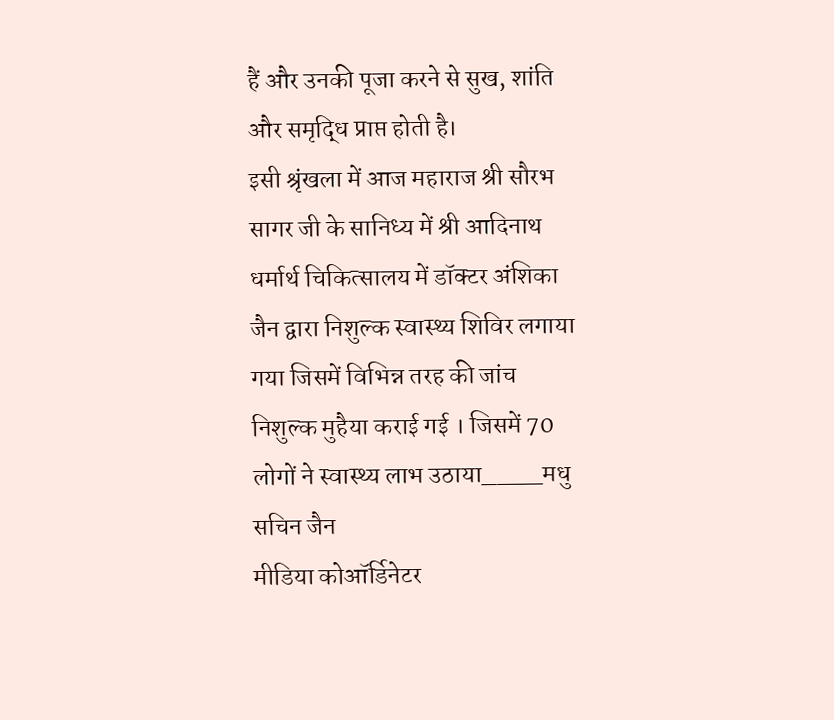हैं और उनकी पूजा करने से सुख, शांति और समृद्धि प्राप्त होती है।
इसी श्रृंखला में आज महाराज श्री सौरभ सागर जी के सानिध्य में श्री आदिनाथ धर्मार्थ चिकित्सालय में डॉक्टर अंशिका जैन द्वारा निशुल्क स्वास्थ्य शिविर लगाया गया जिसमें विभिन्न तरह की जांच निशुल्क मुहैया कराई गई । जिसमें 70 लोगों ने स्वास्थ्य लाभ उठाया____मधु सचिन जैन
मीडिया कोऑर्डिनेटर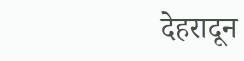देहरादून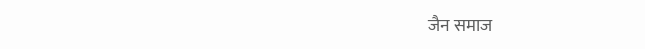जैन समाज